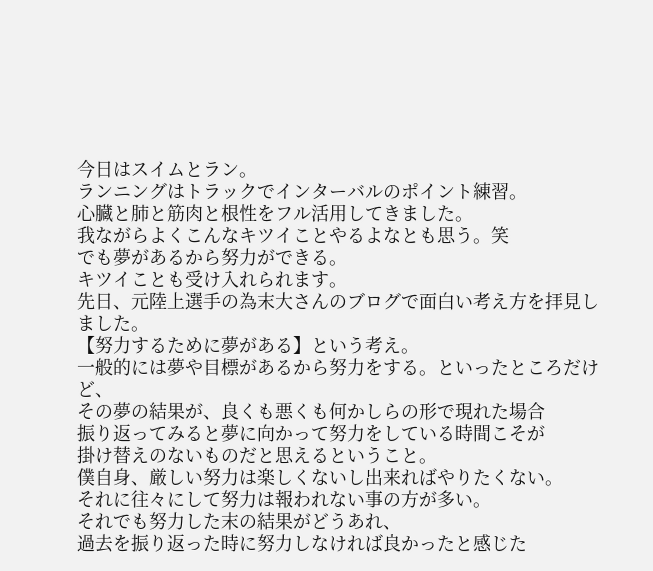今日はスイムとラン。
ランニングはトラックでインターバルのポイント練習。
心臓と肺と筋肉と根性をフル活用してきました。
我ながらよくこんなキツイことやるよなとも思う。笑
でも夢があるから努力ができる。
キツイことも受け入れられます。
先日、元陸上選手の為末大さんのブログで面白い考え方を拝見しました。
【努力するために夢がある】という考え。
一般的には夢や目標があるから努力をする。といったところだけど、
その夢の結果が、良くも悪くも何かしらの形で現れた場合
振り返ってみると夢に向かって努力をしている時間こそが
掛け替えのないものだと思えるということ。
僕自身、厳しい努力は楽しくないし出来ればやりたくない。
それに往々にして努力は報われない事の方が多い。
それでも努力した末の結果がどうあれ、
過去を振り返った時に努力しなければ良かったと感じた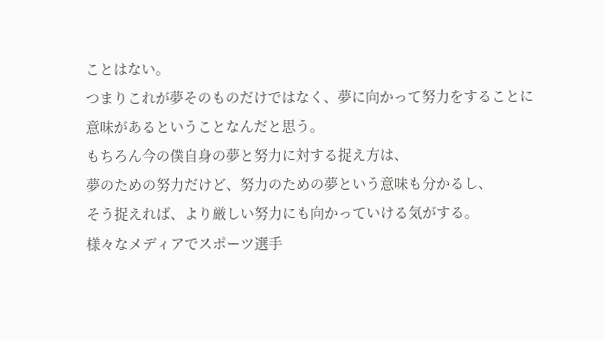ことはない。
つまりこれが夢そのものだけではなく、夢に向かって努力をすることに
意味があるということなんだと思う。
もちろん今の僕自身の夢と努力に対する捉え方は、
夢のための努力だけど、努力のための夢という意味も分かるし、
そう捉えれば、より厳しい努力にも向かっていける気がする。
様々なメディアでスポーツ選手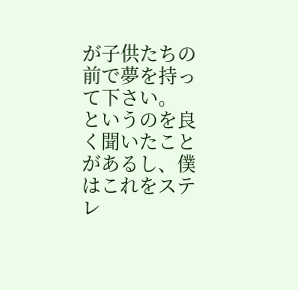が子供たちの前で夢を持って下さい。
というのを良く聞いたことがあるし、僕はこれをステレ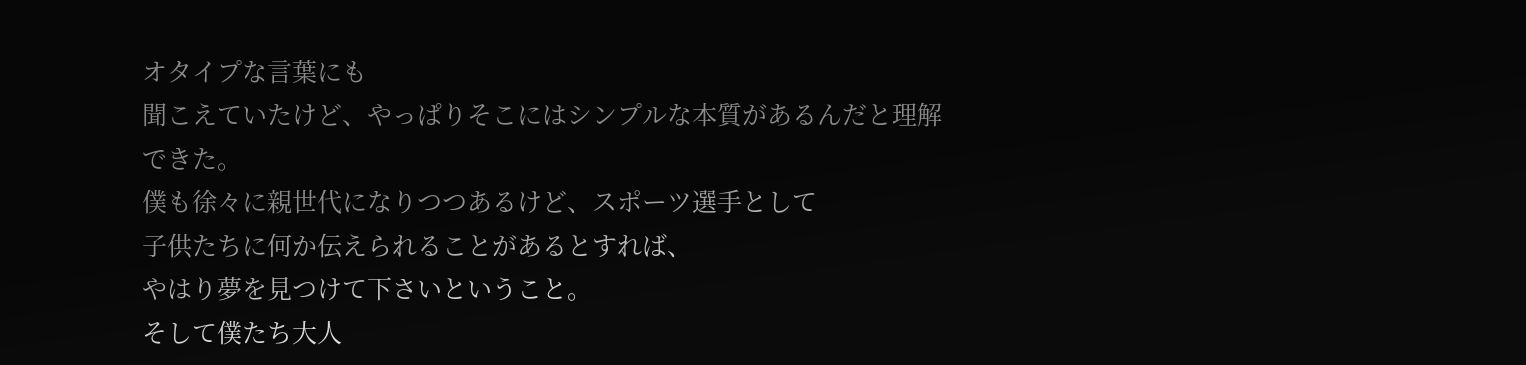オタイプな言葉にも
聞こえていたけど、やっぱりそこにはシンプルな本質があるんだと理解できた。
僕も徐々に親世代になりつつあるけど、スポーツ選手として
子供たちに何か伝えられることがあるとすれば、
やはり夢を見つけて下さいということ。
そして僕たち大人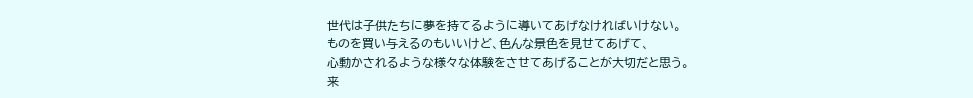世代は子供たちに夢を持てるように導いてあげなければいけない。
ものを買い与えるのもいいけど、色んな景色を見せてあげて、
心動かされるような様々な体験をさせてあげることが大切だと思う。
来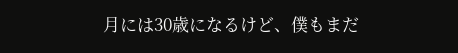月には30歳になるけど、僕もまだ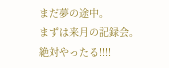まだ夢の途中。
まずは来月の記録会。
絶対やったる!!!!